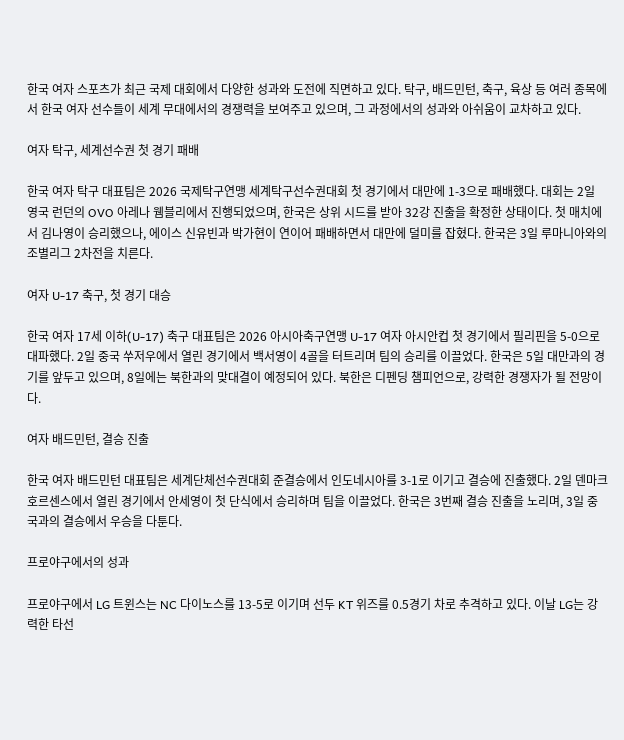한국 여자 스포츠가 최근 국제 대회에서 다양한 성과와 도전에 직면하고 있다. 탁구, 배드민턴, 축구, 육상 등 여러 종목에서 한국 여자 선수들이 세계 무대에서의 경쟁력을 보여주고 있으며, 그 과정에서의 성과와 아쉬움이 교차하고 있다.

여자 탁구, 세계선수권 첫 경기 패배

한국 여자 탁구 대표팀은 2026 국제탁구연맹 세계탁구선수권대회 첫 경기에서 대만에 1-3으로 패배했다. 대회는 2일 영국 런던의 OVO 아레나 웸블리에서 진행되었으며, 한국은 상위 시드를 받아 32강 진출을 확정한 상태이다. 첫 매치에서 김나영이 승리했으나, 에이스 신유빈과 박가현이 연이어 패배하면서 대만에 덜미를 잡혔다. 한국은 3일 루마니아와의 조별리그 2차전을 치른다.

여자 U-17 축구, 첫 경기 대승

한국 여자 17세 이하(U-17) 축구 대표팀은 2026 아시아축구연맹 U-17 여자 아시안컵 첫 경기에서 필리핀을 5-0으로 대파했다. 2일 중국 쑤저우에서 열린 경기에서 백서영이 4골을 터트리며 팀의 승리를 이끌었다. 한국은 5일 대만과의 경기를 앞두고 있으며, 8일에는 북한과의 맞대결이 예정되어 있다. 북한은 디펜딩 챔피언으로, 강력한 경쟁자가 될 전망이다.

여자 배드민턴, 결승 진출

한국 여자 배드민턴 대표팀은 세계단체선수권대회 준결승에서 인도네시아를 3-1로 이기고 결승에 진출했다. 2일 덴마크 호르센스에서 열린 경기에서 안세영이 첫 단식에서 승리하며 팀을 이끌었다. 한국은 3번째 결승 진출을 노리며, 3일 중국과의 결승에서 우승을 다툰다.

프로야구에서의 성과

프로야구에서 LG 트윈스는 NC 다이노스를 13-5로 이기며 선두 KT 위즈를 0.5경기 차로 추격하고 있다. 이날 LG는 강력한 타선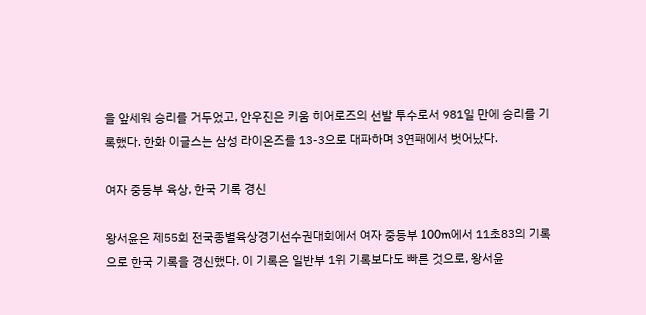을 앞세워 승리를 거두었고, 안우진은 키움 히어로즈의 선발 투수로서 981일 만에 승리를 기록했다. 한화 이글스는 삼성 라이온즈를 13-3으로 대파하며 3연패에서 벗어났다.

여자 중등부 육상, 한국 기록 경신

왕서윤은 제55회 전국종별육상경기선수권대회에서 여자 중등부 100m에서 11초83의 기록으로 한국 기록을 경신했다. 이 기록은 일반부 1위 기록보다도 빠른 것으로, 왕서윤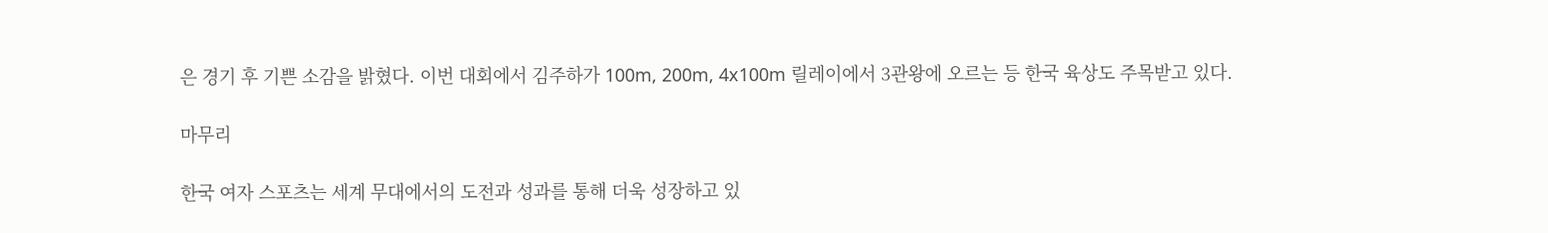은 경기 후 기쁜 소감을 밝혔다. 이번 대회에서 김주하가 100m, 200m, 4x100m 릴레이에서 3관왕에 오르는 등 한국 육상도 주목받고 있다.

마무리

한국 여자 스포츠는 세계 무대에서의 도전과 성과를 통해 더욱 성장하고 있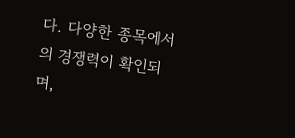다. 다양한 종목에서의 경쟁력이 확인되며,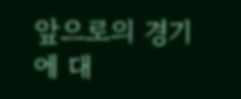앞으로의 경기에 대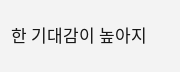한 기대감이 높아지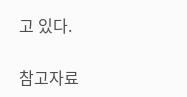고 있다.

참고자료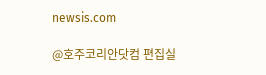newsis.com

@호주코리안닷컴 편집실